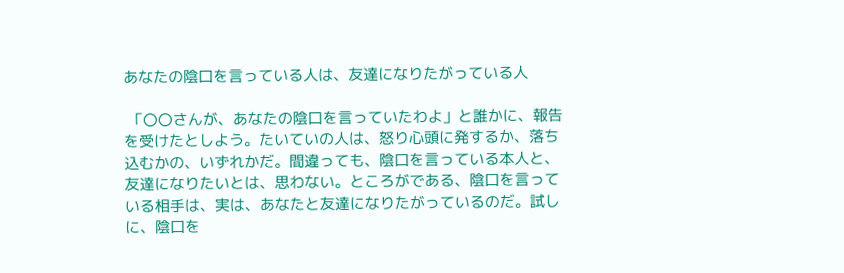あなたの陰口を言っている人は、友達になりたがっている人

 「〇〇さんが、あなたの陰口を言っていたわよ」と誰かに、報告を受けたとしよう。たいていの人は、怒り心頭に発するか、落ち込むかの、いずれかだ。間違っても、陰口を言っている本人と、友達になりたいとは、思わない。ところがである、陰口を言っている相手は、実は、あなたと友達になりたがっているのだ。試しに、陰口を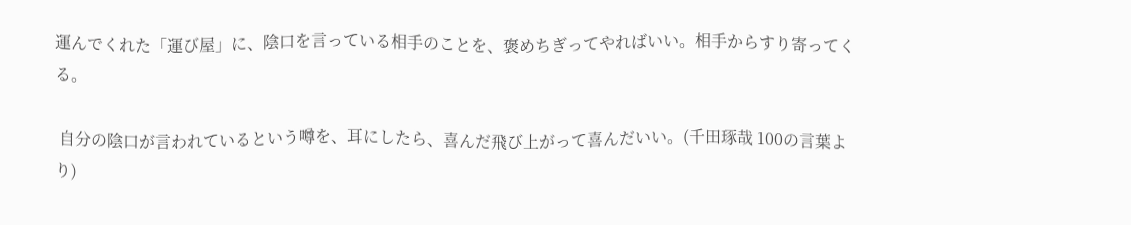運んでくれた「運び屋」に、陰口を言っている相手のことを、褒めちぎってやればいい。相手からすり寄ってくる。

 自分の陰口が言われているという噂を、耳にしたら、喜んだ飛び上がって喜んだいい。(千田琢哉 100の言葉より)